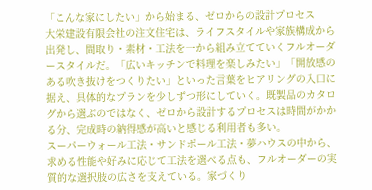「こんな家にしたい」から始まる、ゼロからの設計プロセス
大栄建設有限会社の注文住宅は、ライフスタイルや家族構成から出発し、間取り・素材・工法を一から組み立てていくフルオーダースタイルだ。「広いキッチンで料理を楽しみたい」「開放感のある吹き抜けをつくりたい」といった言葉をヒアリングの入口に据え、具体的なプランを少しずつ形にしていく。既製品のカタログから選ぶのではなく、ゼロから設計するプロセスは時間がかかる分、完成時の納得感が高いと感じる利用者も多い。
スーパーウォール工法・サンドポール工法・夢ハウスの中から、求める性能や好みに応じて工法を選べる点も、フルオーダーの実質的な選択肢の広さを支えている。家づくり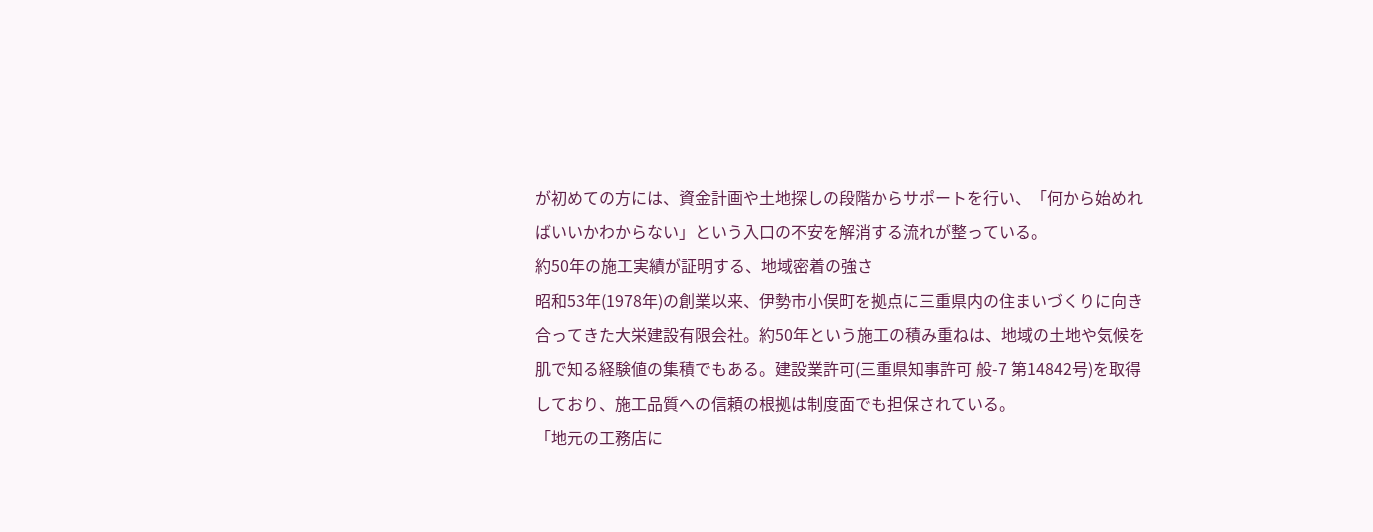が初めての方には、資金計画や土地探しの段階からサポートを行い、「何から始めればいいかわからない」という入口の不安を解消する流れが整っている。
約50年の施工実績が証明する、地域密着の強さ
昭和53年(1978年)の創業以来、伊勢市小俣町を拠点に三重県内の住まいづくりに向き合ってきた大栄建設有限会社。約50年という施工の積み重ねは、地域の土地や気候を肌で知る経験値の集積でもある。建設業許可(三重県知事許可 般-7 第14842号)を取得しており、施工品質への信頼の根拠は制度面でも担保されている。
「地元の工務店に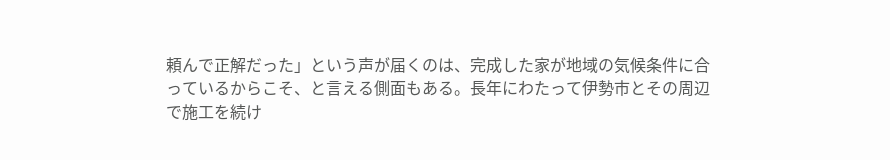頼んで正解だった」という声が届くのは、完成した家が地域の気候条件に合っているからこそ、と言える側面もある。長年にわたって伊勢市とその周辺で施工を続け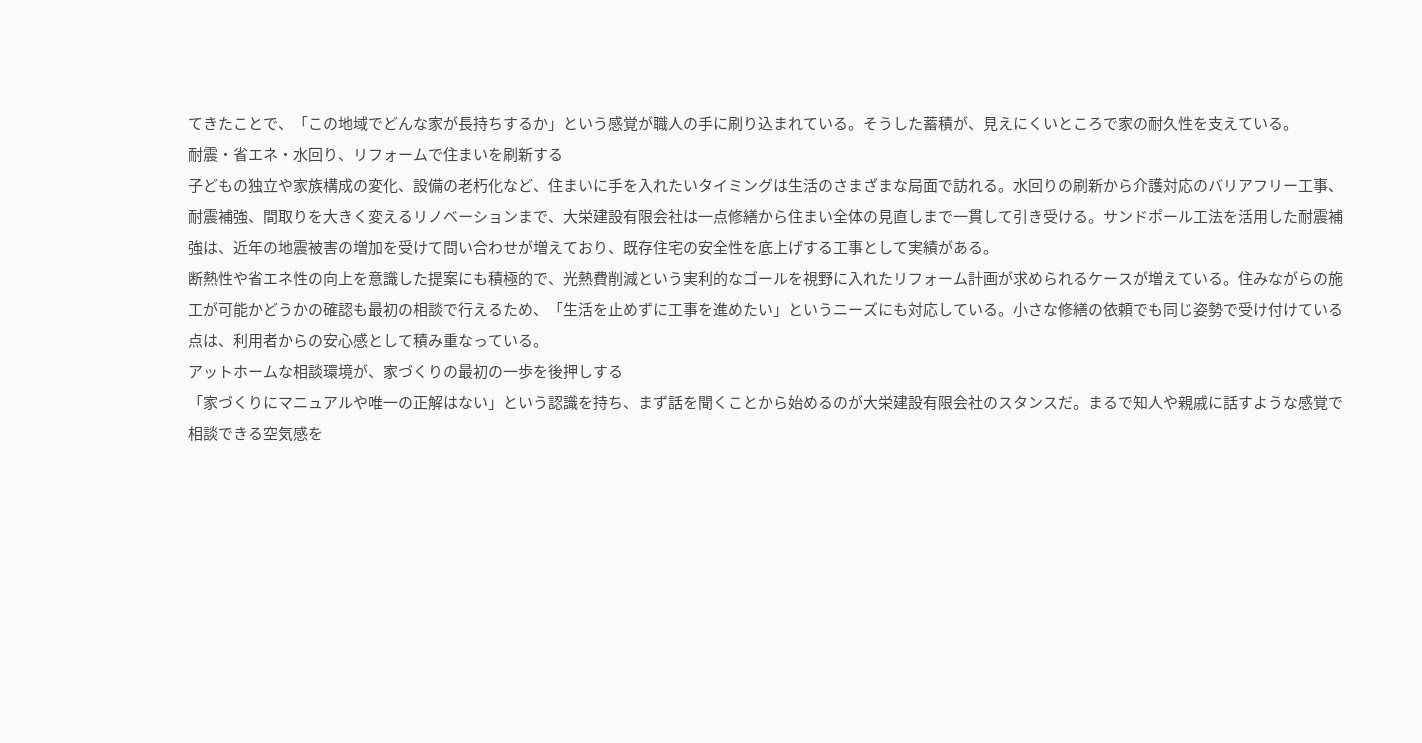てきたことで、「この地域でどんな家が長持ちするか」という感覚が職人の手に刷り込まれている。そうした蓄積が、見えにくいところで家の耐久性を支えている。
耐震・省エネ・水回り、リフォームで住まいを刷新する
子どもの独立や家族構成の変化、設備の老朽化など、住まいに手を入れたいタイミングは生活のさまざまな局面で訪れる。水回りの刷新から介護対応のバリアフリー工事、耐震補強、間取りを大きく変えるリノベーションまで、大栄建設有限会社は一点修繕から住まい全体の見直しまで一貫して引き受ける。サンドポール工法を活用した耐震補強は、近年の地震被害の増加を受けて問い合わせが増えており、既存住宅の安全性を底上げする工事として実績がある。
断熱性や省エネ性の向上を意識した提案にも積極的で、光熱費削減という実利的なゴールを視野に入れたリフォーム計画が求められるケースが増えている。住みながらの施工が可能かどうかの確認も最初の相談で行えるため、「生活を止めずに工事を進めたい」というニーズにも対応している。小さな修繕の依頼でも同じ姿勢で受け付けている点は、利用者からの安心感として積み重なっている。
アットホームな相談環境が、家づくりの最初の一歩を後押しする
「家づくりにマニュアルや唯一の正解はない」という認識を持ち、まず話を聞くことから始めるのが大栄建設有限会社のスタンスだ。まるで知人や親戚に話すような感覚で相談できる空気感を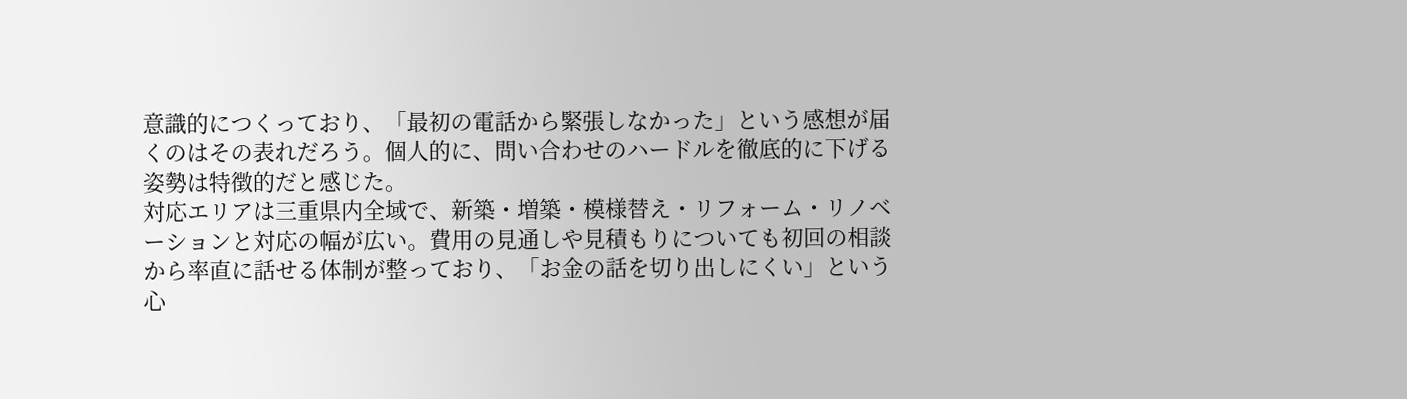意識的につくっており、「最初の電話から緊張しなかった」という感想が届くのはその表れだろう。個人的に、問い合わせのハードルを徹底的に下げる姿勢は特徴的だと感じた。
対応エリアは三重県内全域で、新築・増築・模様替え・リフォーム・リノベーションと対応の幅が広い。費用の見通しや見積もりについても初回の相談から率直に話せる体制が整っており、「お金の話を切り出しにくい」という心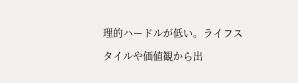理的ハードルが低い。ライフスタイルや価値観から出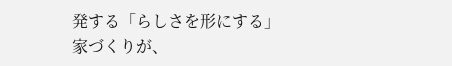発する「らしさを形にする」家づくりが、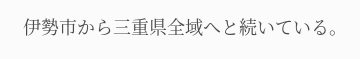伊勢市から三重県全域へと続いている。